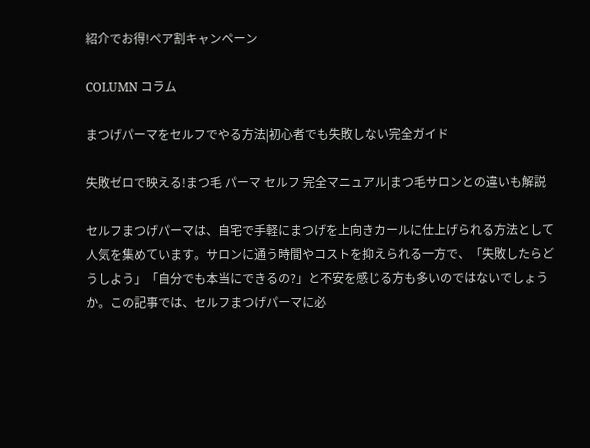紹介でお得!ペア割キャンペーン

COLUMN コラム

まつげパーマをセルフでやる方法|初心者でも失敗しない完全ガイド

失敗ゼロで映える!まつ毛 パーマ セルフ 完全マニュアル|まつ毛サロンとの違いも解説

セルフまつげパーマは、自宅で手軽にまつげを上向きカールに仕上げられる方法として人気を集めています。サロンに通う時間やコストを抑えられる一方で、「失敗したらどうしよう」「自分でも本当にできるの?」と不安を感じる方も多いのではないでしょうか。この記事では、セルフまつげパーマに必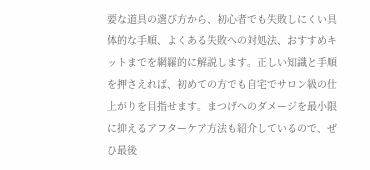要な道具の選び方から、初心者でも失敗しにくい具体的な手順、よくある失敗への対処法、おすすめキットまでを網羅的に解説します。正しい知識と手順を押さえれば、初めての方でも自宅でサロン級の仕上がりを目指せます。まつげへのダメージを最小限に抑えるアフターケア方法も紹介しているので、ぜひ最後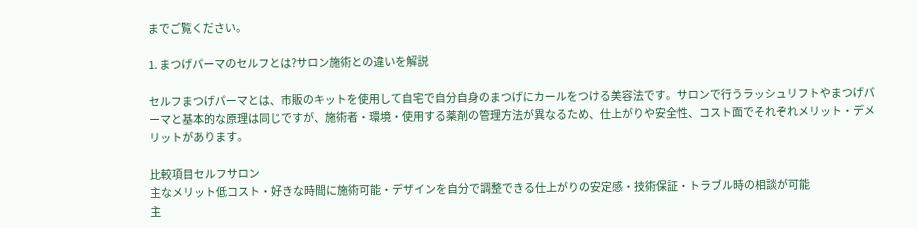までご覧ください。

1. まつげパーマのセルフとは?サロン施術との違いを解説

セルフまつげパーマとは、市販のキットを使用して自宅で自分自身のまつげにカールをつける美容法です。サロンで行うラッシュリフトやまつげパーマと基本的な原理は同じですが、施術者・環境・使用する薬剤の管理方法が異なるため、仕上がりや安全性、コスト面でそれぞれメリット・デメリットがあります。

比較項目セルフサロン
主なメリット低コスト・好きな時間に施術可能・デザインを自分で調整できる仕上がりの安定感・技術保証・トラブル時の相談が可能
主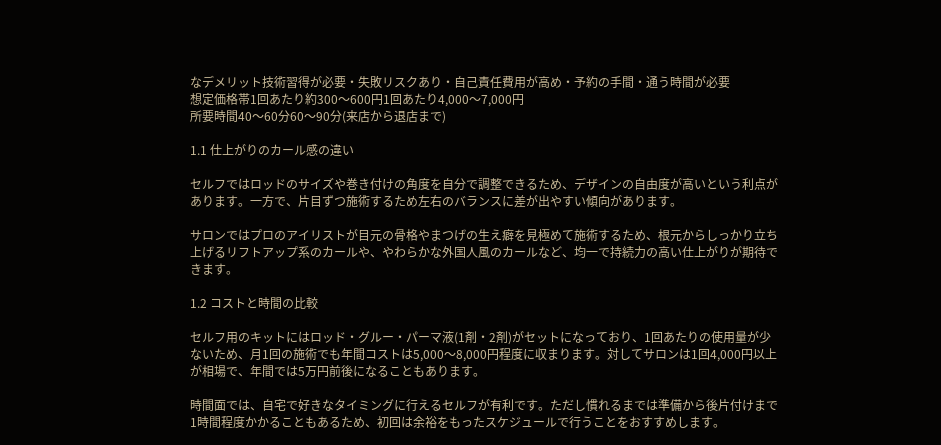なデメリット技術習得が必要・失敗リスクあり・自己責任費用が高め・予約の手間・通う時間が必要
想定価格帯1回あたり約300〜600円1回あたり4,000〜7,000円
所要時間40〜60分60〜90分(来店から退店まで)

1.1 仕上がりのカール感の違い

セルフではロッドのサイズや巻き付けの角度を自分で調整できるため、デザインの自由度が高いという利点があります。一方で、片目ずつ施術するため左右のバランスに差が出やすい傾向があります。

サロンではプロのアイリストが目元の骨格やまつげの生え癖を見極めて施術するため、根元からしっかり立ち上げるリフトアップ系のカールや、やわらかな外国人風のカールなど、均一で持続力の高い仕上がりが期待できます。

1.2 コストと時間の比較

セルフ用のキットにはロッド・グルー・パーマ液(1剤・2剤)がセットになっており、1回あたりの使用量が少ないため、月1回の施術でも年間コストは5,000〜8,000円程度に収まります。対してサロンは1回4,000円以上が相場で、年間では5万円前後になることもあります。

時間面では、自宅で好きなタイミングに行えるセルフが有利です。ただし慣れるまでは準備から後片付けまで1時間程度かかることもあるため、初回は余裕をもったスケジュールで行うことをおすすめします。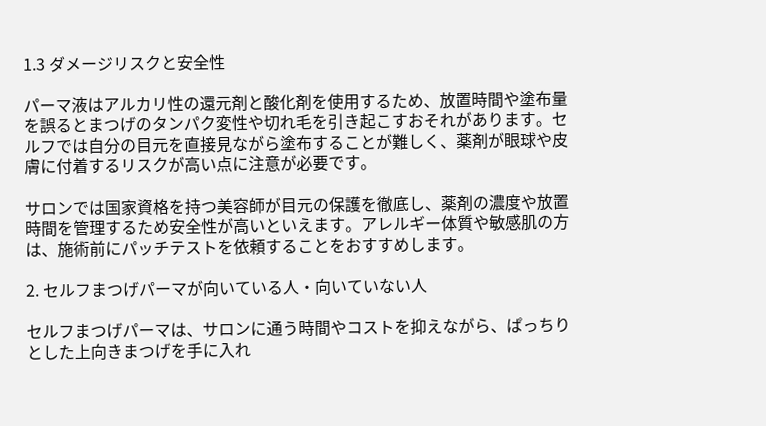1.3 ダメージリスクと安全性

パーマ液はアルカリ性の還元剤と酸化剤を使用するため、放置時間や塗布量を誤るとまつげのタンパク変性や切れ毛を引き起こすおそれがあります。セルフでは自分の目元を直接見ながら塗布することが難しく、薬剤が眼球や皮膚に付着するリスクが高い点に注意が必要です。

サロンでは国家資格を持つ美容師が目元の保護を徹底し、薬剤の濃度や放置時間を管理するため安全性が高いといえます。アレルギー体質や敏感肌の方は、施術前にパッチテストを依頼することをおすすめします。

2. セルフまつげパーマが向いている人・向いていない人

セルフまつげパーマは、サロンに通う時間やコストを抑えながら、ぱっちりとした上向きまつげを手に入れ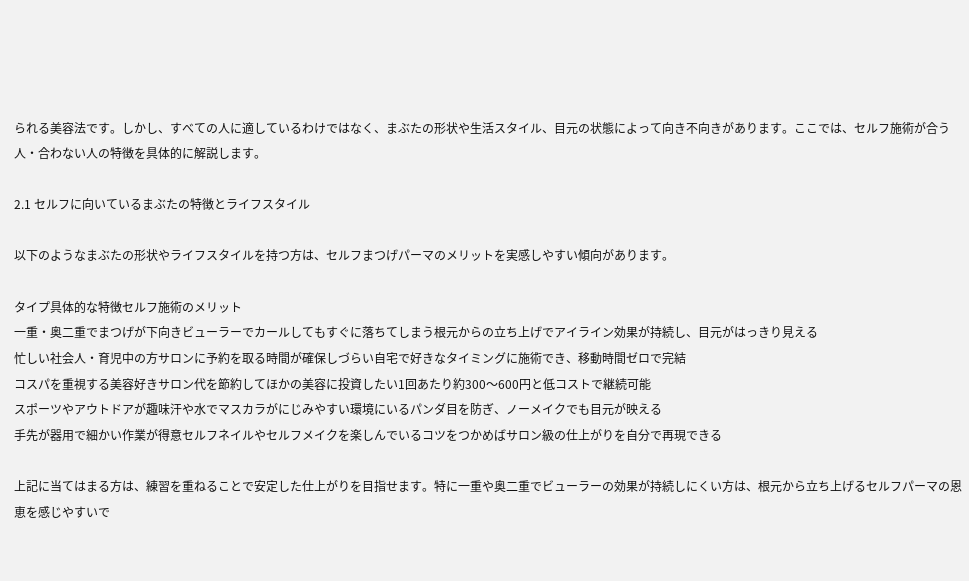られる美容法です。しかし、すべての人に適しているわけではなく、まぶたの形状や生活スタイル、目元の状態によって向き不向きがあります。ここでは、セルフ施術が合う人・合わない人の特徴を具体的に解説します。

2.1 セルフに向いているまぶたの特徴とライフスタイル

以下のようなまぶたの形状やライフスタイルを持つ方は、セルフまつげパーマのメリットを実感しやすい傾向があります。

タイプ具体的な特徴セルフ施術のメリット
一重・奥二重でまつげが下向きビューラーでカールしてもすぐに落ちてしまう根元からの立ち上げでアイライン効果が持続し、目元がはっきり見える
忙しい社会人・育児中の方サロンに予約を取る時間が確保しづらい自宅で好きなタイミングに施術でき、移動時間ゼロで完結
コスパを重視する美容好きサロン代を節約してほかの美容に投資したい1回あたり約300〜600円と低コストで継続可能
スポーツやアウトドアが趣味汗や水でマスカラがにじみやすい環境にいるパンダ目を防ぎ、ノーメイクでも目元が映える
手先が器用で細かい作業が得意セルフネイルやセルフメイクを楽しんでいるコツをつかめばサロン級の仕上がりを自分で再現できる

上記に当てはまる方は、練習を重ねることで安定した仕上がりを目指せます。特に一重や奥二重でビューラーの効果が持続しにくい方は、根元から立ち上げるセルフパーマの恩恵を感じやすいで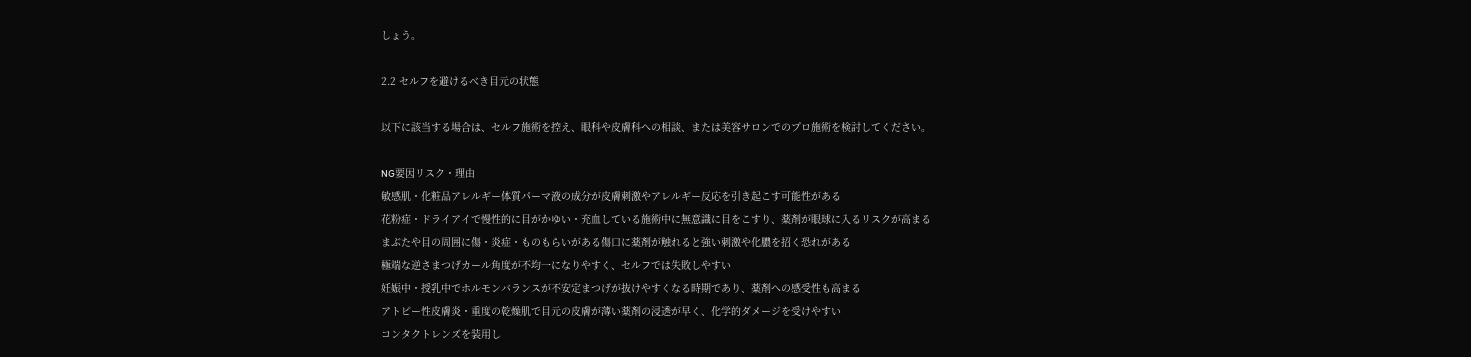しょう。

2.2 セルフを避けるべき目元の状態

以下に該当する場合は、セルフ施術を控え、眼科や皮膚科への相談、または美容サロンでのプロ施術を検討してください。

NG要因リスク・理由
敏感肌・化粧品アレルギー体質パーマ液の成分が皮膚刺激やアレルギー反応を引き起こす可能性がある
花粉症・ドライアイで慢性的に目がかゆい・充血している施術中に無意識に目をこすり、薬剤が眼球に入るリスクが高まる
まぶたや目の周囲に傷・炎症・ものもらいがある傷口に薬剤が触れると強い刺激や化膿を招く恐れがある
極端な逆さまつげカール角度が不均一になりやすく、セルフでは失敗しやすい
妊娠中・授乳中でホルモンバランスが不安定まつげが抜けやすくなる時期であり、薬剤への感受性も高まる
アトピー性皮膚炎・重度の乾燥肌で目元の皮膚が薄い薬剤の浸透が早く、化学的ダメージを受けやすい
コンタクトレンズを装用し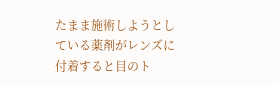たまま施術しようとしている薬剤がレンズに付着すると目のト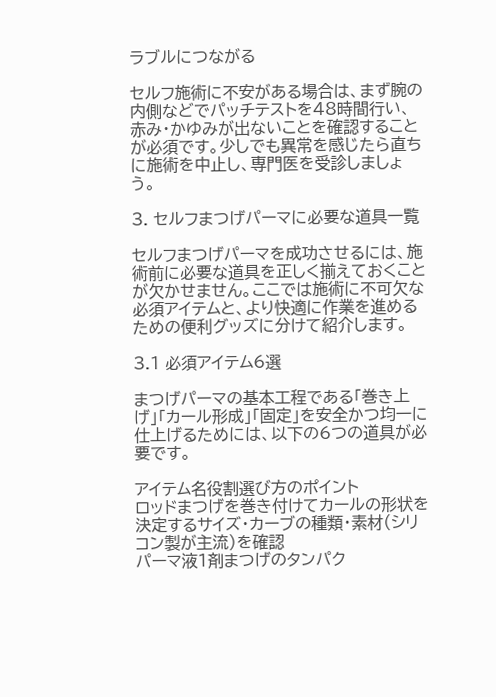ラブルにつながる

セルフ施術に不安がある場合は、まず腕の内側などでパッチテストを48時間行い、赤み・かゆみが出ないことを確認することが必須です。少しでも異常を感じたら直ちに施術を中止し、専門医を受診しましょう。

3. セルフまつげパーマに必要な道具一覧

セルフまつげパーマを成功させるには、施術前に必要な道具を正しく揃えておくことが欠かせません。ここでは施術に不可欠な必須アイテムと、より快適に作業を進めるための便利グッズに分けて紹介します。

3.1 必須アイテム6選

まつげパーマの基本工程である「巻き上げ」「カール形成」「固定」を安全かつ均一に仕上げるためには、以下の6つの道具が必要です。

アイテム名役割選び方のポイント
ロッドまつげを巻き付けてカールの形状を決定するサイズ・カーブの種類・素材(シリコン製が主流)を確認
パーマ液1剤まつげのタンパク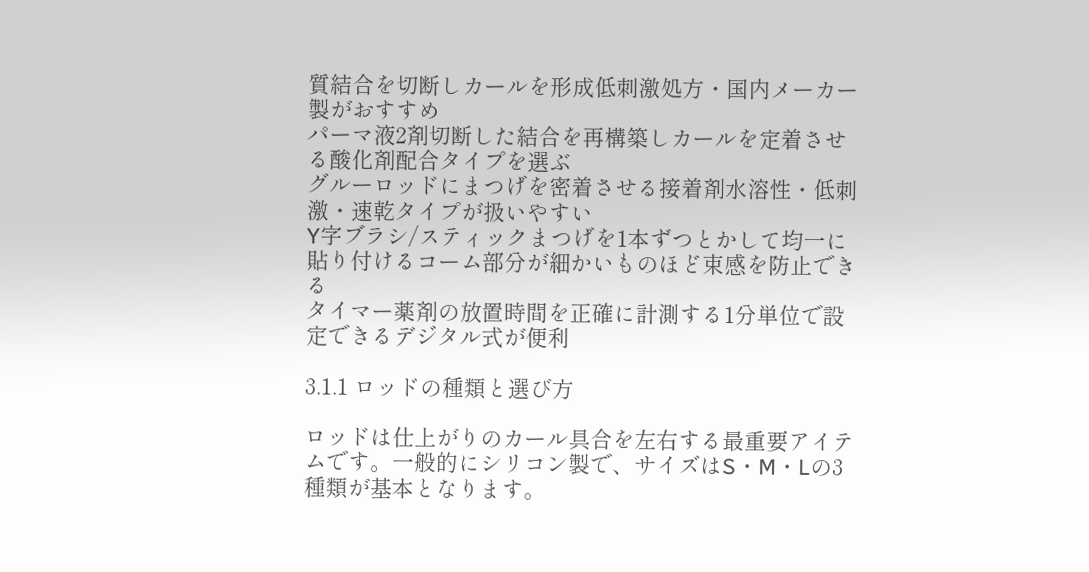質結合を切断しカールを形成低刺激処方・国内メーカー製がおすすめ
パーマ液2剤切断した結合を再構築しカールを定着させる酸化剤配合タイプを選ぶ
グルーロッドにまつげを密着させる接着剤水溶性・低刺激・速乾タイプが扱いやすい
Y字ブラシ/スティックまつげを1本ずつとかして均一に貼り付けるコーム部分が細かいものほど束感を防止できる
タイマー薬剤の放置時間を正確に計測する1分単位で設定できるデジタル式が便利

3.1.1 ロッドの種類と選び方

ロッドは仕上がりのカール具合を左右する最重要アイテムです。一般的にシリコン製で、サイズはS・M・Lの3種類が基本となります。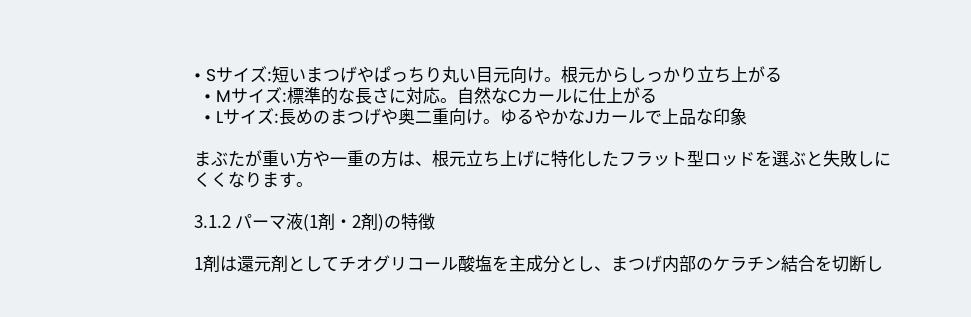• Sサイズ:短いまつげやぱっちり丸い目元向け。根元からしっかり立ち上がる
  • Mサイズ:標準的な長さに対応。自然なCカールに仕上がる
  • Lサイズ:長めのまつげや奥二重向け。ゆるやかなJカールで上品な印象

まぶたが重い方や一重の方は、根元立ち上げに特化したフラット型ロッドを選ぶと失敗しにくくなります。

3.1.2 パーマ液(1剤・2剤)の特徴

1剤は還元剤としてチオグリコール酸塩を主成分とし、まつげ内部のケラチン結合を切断し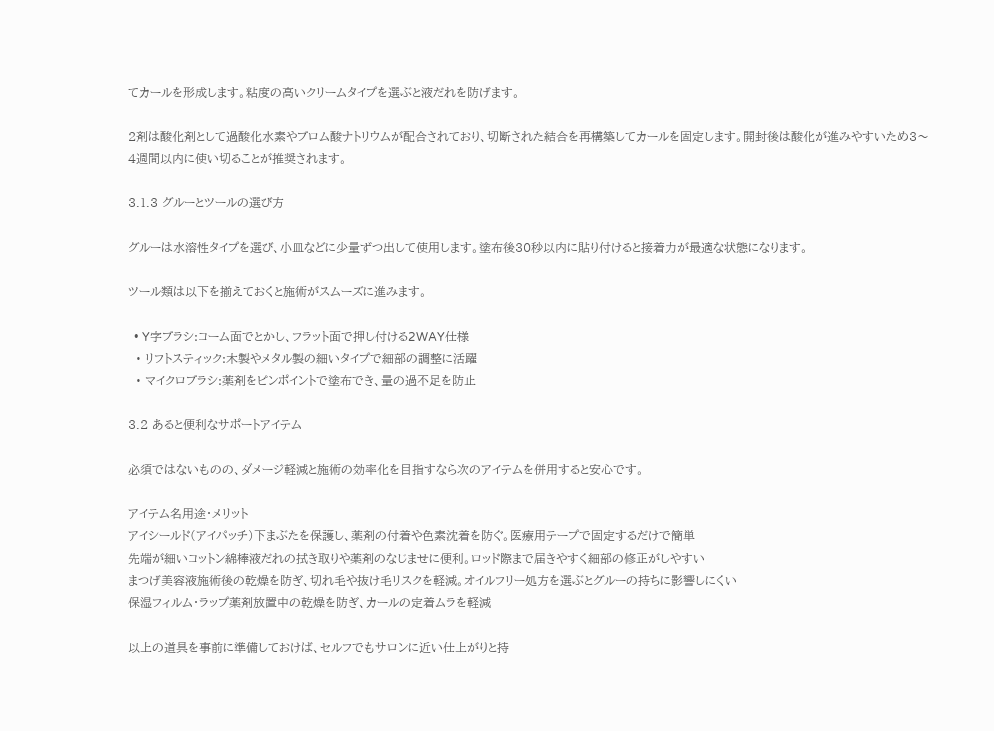てカールを形成します。粘度の高いクリームタイプを選ぶと液だれを防げます。

2剤は酸化剤として過酸化水素やブロム酸ナトリウムが配合されており、切断された結合を再構築してカールを固定します。開封後は酸化が進みやすいため3〜4週間以内に使い切ることが推奨されます。

3.1.3 グルーとツールの選び方

グルーは水溶性タイプを選び、小皿などに少量ずつ出して使用します。塗布後30秒以内に貼り付けると接着力が最適な状態になります。

ツール類は以下を揃えておくと施術がスムーズに進みます。

  • Y字ブラシ:コーム面でとかし、フラット面で押し付ける2WAY仕様
  • リフトスティック:木製やメタル製の細いタイプで細部の調整に活躍
  • マイクロブラシ:薬剤をピンポイントで塗布でき、量の過不足を防止

3.2 あると便利なサポートアイテム

必須ではないものの、ダメージ軽減と施術の効率化を目指すなら次のアイテムを併用すると安心です。

アイテム名用途・メリット
アイシールド(アイパッチ)下まぶたを保護し、薬剤の付着や色素沈着を防ぐ。医療用テープで固定するだけで簡単
先端が細いコットン綿棒液だれの拭き取りや薬剤のなじませに便利。ロッド際まで届きやすく細部の修正がしやすい
まつげ美容液施術後の乾燥を防ぎ、切れ毛や抜け毛リスクを軽減。オイルフリー処方を選ぶとグルーの持ちに影響しにくい
保湿フィルム・ラップ薬剤放置中の乾燥を防ぎ、カールの定着ムラを軽減

以上の道具を事前に準備しておけば、セルフでもサロンに近い仕上がりと持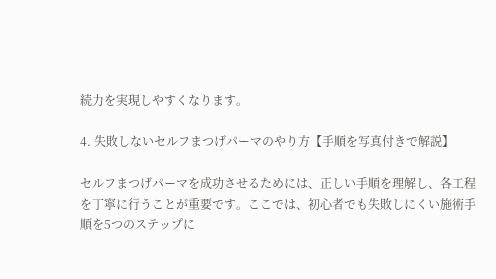続力を実現しやすくなります。

4. 失敗しないセルフまつげパーマのやり方【手順を写真付きで解説】

セルフまつげパーマを成功させるためには、正しい手順を理解し、各工程を丁寧に行うことが重要です。ここでは、初心者でも失敗しにくい施術手順を5つのステップに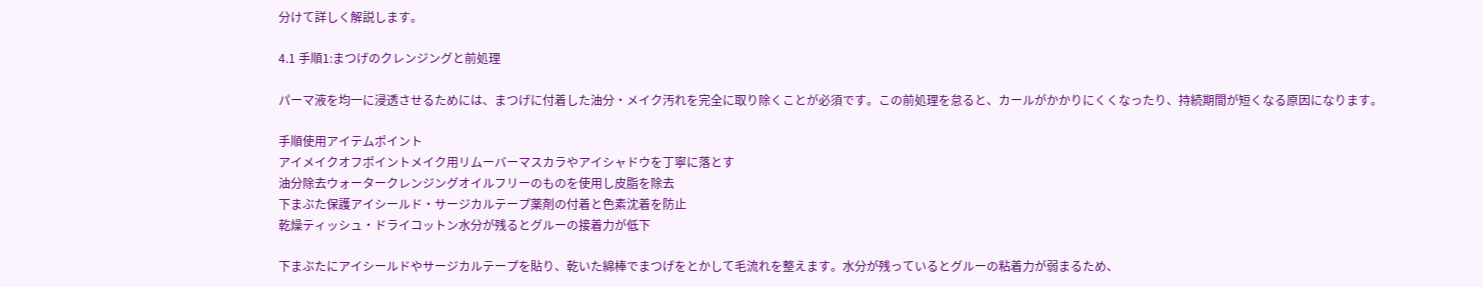分けて詳しく解説します。

4.1 手順1:まつげのクレンジングと前処理

パーマ液を均一に浸透させるためには、まつげに付着した油分・メイク汚れを完全に取り除くことが必須です。この前処理を怠ると、カールがかかりにくくなったり、持続期間が短くなる原因になります。

手順使用アイテムポイント
アイメイクオフポイントメイク用リムーバーマスカラやアイシャドウを丁寧に落とす
油分除去ウォータークレンジングオイルフリーのものを使用し皮脂を除去
下まぶた保護アイシールド・サージカルテープ薬剤の付着と色素沈着を防止
乾燥ティッシュ・ドライコットン水分が残るとグルーの接着力が低下

下まぶたにアイシールドやサージカルテープを貼り、乾いた綿棒でまつげをとかして毛流れを整えます。水分が残っているとグルーの粘着力が弱まるため、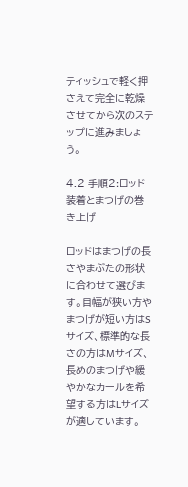ティッシュで軽く押さえて完全に乾燥させてから次のステップに進みましょう。

4.2 手順2:ロッド装着とまつげの巻き上げ

ロッドはまつげの長さやまぶたの形状に合わせて選びます。目幅が狭い方やまつげが短い方はSサイズ、標準的な長さの方はMサイズ、長めのまつげや緩やかなカールを希望する方はLサイズが適しています。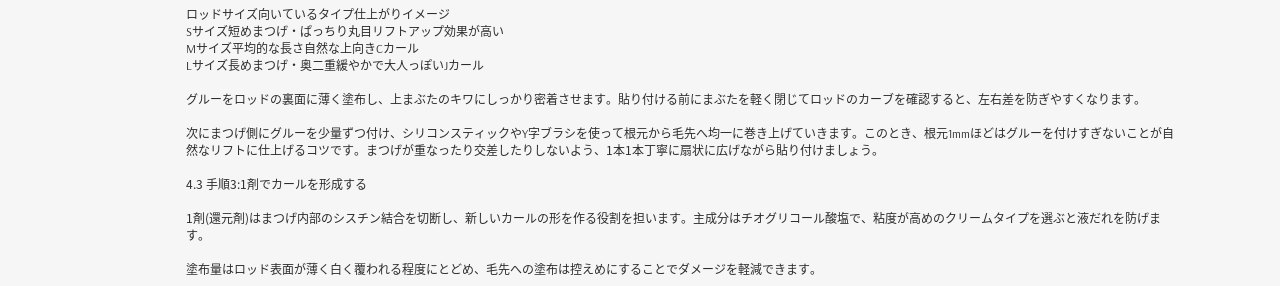ロッドサイズ向いているタイプ仕上がりイメージ
Sサイズ短めまつげ・ぱっちり丸目リフトアップ効果が高い
Mサイズ平均的な長さ自然な上向きCカール
Lサイズ長めまつげ・奥二重緩やかで大人っぽいJカール

グルーをロッドの裏面に薄く塗布し、上まぶたのキワにしっかり密着させます。貼り付ける前にまぶたを軽く閉じてロッドのカーブを確認すると、左右差を防ぎやすくなります。

次にまつげ側にグルーを少量ずつ付け、シリコンスティックやY字ブラシを使って根元から毛先へ均一に巻き上げていきます。このとき、根元1mmほどはグルーを付けすぎないことが自然なリフトに仕上げるコツです。まつげが重なったり交差したりしないよう、1本1本丁寧に扇状に広げながら貼り付けましょう。

4.3 手順3:1剤でカールを形成する

1剤(還元剤)はまつげ内部のシスチン結合を切断し、新しいカールの形を作る役割を担います。主成分はチオグリコール酸塩で、粘度が高めのクリームタイプを選ぶと液だれを防げます。

塗布量はロッド表面が薄く白く覆われる程度にとどめ、毛先への塗布は控えめにすることでダメージを軽減できます。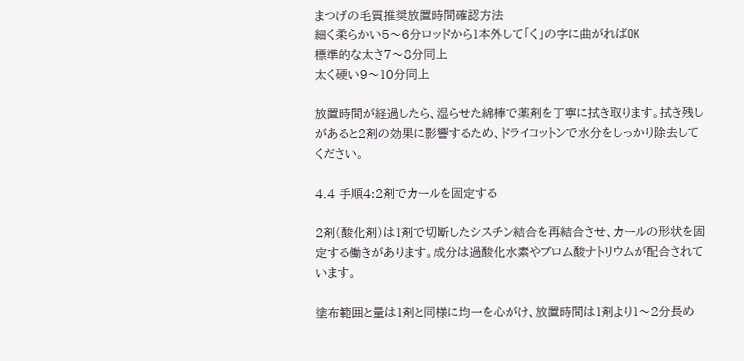まつげの毛質推奨放置時間確認方法
細く柔らかい5〜6分ロッドから1本外して「く」の字に曲がればOK
標準的な太さ7〜8分同上
太く硬い9〜10分同上

放置時間が経過したら、湿らせた綿棒で薬剤を丁寧に拭き取ります。拭き残しがあると2剤の効果に影響するため、ドライコットンで水分をしっかり除去してください。

4.4 手順4:2剤でカールを固定する

2剤(酸化剤)は1剤で切断したシスチン結合を再結合させ、カールの形状を固定する働きがあります。成分は過酸化水素やブロム酸ナトリウムが配合されています。

塗布範囲と量は1剤と同様に均一を心がけ、放置時間は1剤より1〜2分長め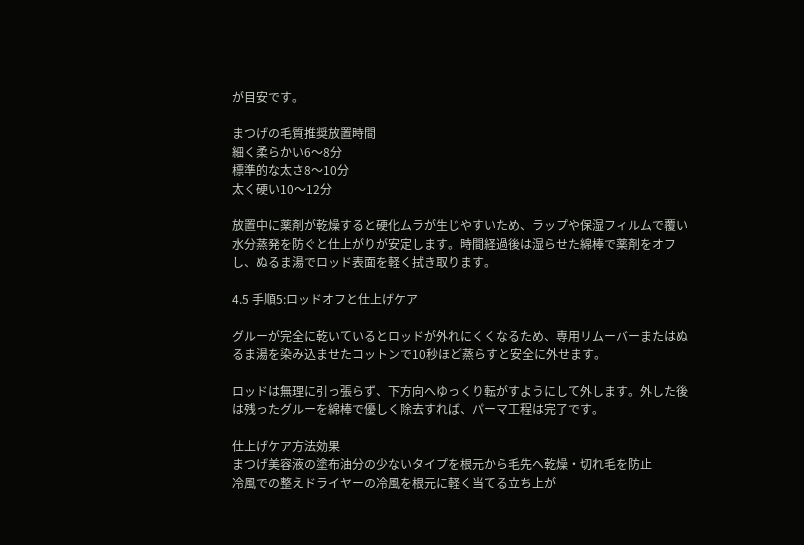が目安です。

まつげの毛質推奨放置時間
細く柔らかい6〜8分
標準的な太さ8〜10分
太く硬い10〜12分

放置中に薬剤が乾燥すると硬化ムラが生じやすいため、ラップや保湿フィルムで覆い水分蒸発を防ぐと仕上がりが安定します。時間経過後は湿らせた綿棒で薬剤をオフし、ぬるま湯でロッド表面を軽く拭き取ります。

4.5 手順5:ロッドオフと仕上げケア

グルーが完全に乾いているとロッドが外れにくくなるため、専用リムーバーまたはぬるま湯を染み込ませたコットンで10秒ほど蒸らすと安全に外せます。

ロッドは無理に引っ張らず、下方向へゆっくり転がすようにして外します。外した後は残ったグルーを綿棒で優しく除去すれば、パーマ工程は完了です。

仕上げケア方法効果
まつげ美容液の塗布油分の少ないタイプを根元から毛先へ乾燥・切れ毛を防止
冷風での整えドライヤーの冷風を根元に軽く当てる立ち上が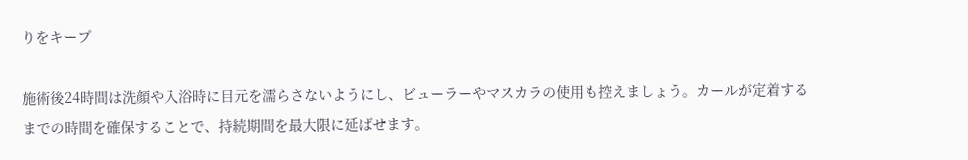りをキープ

施術後24時間は洗顔や入浴時に目元を濡らさないようにし、ビューラーやマスカラの使用も控えましょう。カールが定着するまでの時間を確保することで、持続期間を最大限に延ばせます。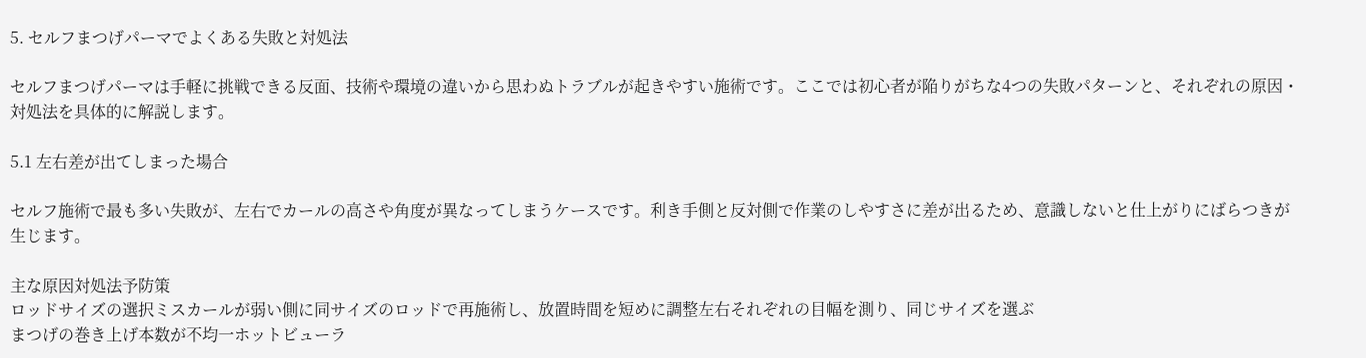5. セルフまつげパーマでよくある失敗と対処法

セルフまつげパーマは手軽に挑戦できる反面、技術や環境の違いから思わぬトラブルが起きやすい施術です。ここでは初心者が陥りがちな4つの失敗パターンと、それぞれの原因・対処法を具体的に解説します。

5.1 左右差が出てしまった場合

セルフ施術で最も多い失敗が、左右でカールの高さや角度が異なってしまうケースです。利き手側と反対側で作業のしやすさに差が出るため、意識しないと仕上がりにばらつきが生じます。

主な原因対処法予防策
ロッドサイズの選択ミスカールが弱い側に同サイズのロッドで再施術し、放置時間を短めに調整左右それぞれの目幅を測り、同じサイズを選ぶ
まつげの巻き上げ本数が不均一ホットビューラ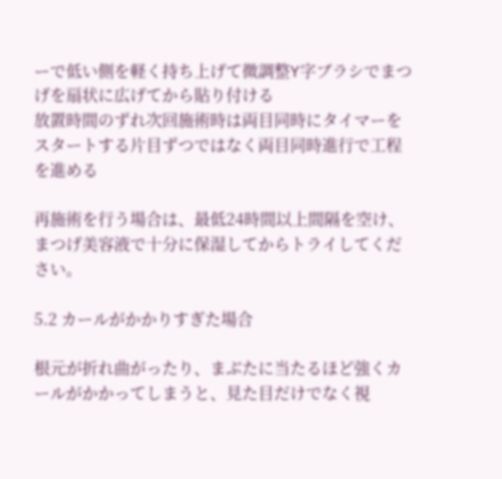ーで低い側を軽く持ち上げて微調整Y字ブラシでまつげを扇状に広げてから貼り付ける
放置時間のずれ次回施術時は両目同時にタイマーをスタートする片目ずつではなく両目同時進行で工程を進める

再施術を行う場合は、最低24時間以上間隔を空け、まつげ美容液で十分に保湿してからトライしてください。

5.2 カールがかかりすぎた場合

根元が折れ曲がったり、まぶたに当たるほど強くカールがかかってしまうと、見た目だけでなく視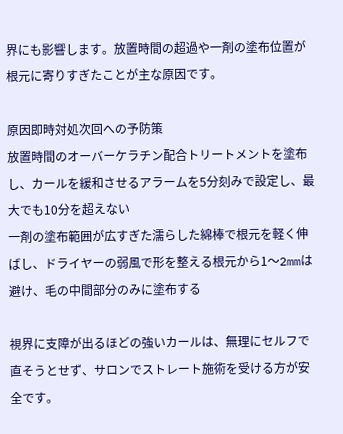界にも影響します。放置時間の超過や一剤の塗布位置が根元に寄りすぎたことが主な原因です。

原因即時対処次回への予防策
放置時間のオーバーケラチン配合トリートメントを塗布し、カールを緩和させるアラームを5分刻みで設定し、最大でも10分を超えない
一剤の塗布範囲が広すぎた濡らした綿棒で根元を軽く伸ばし、ドライヤーの弱風で形を整える根元から1〜2mmは避け、毛の中間部分のみに塗布する

視界に支障が出るほどの強いカールは、無理にセルフで直そうとせず、サロンでストレート施術を受ける方が安全です。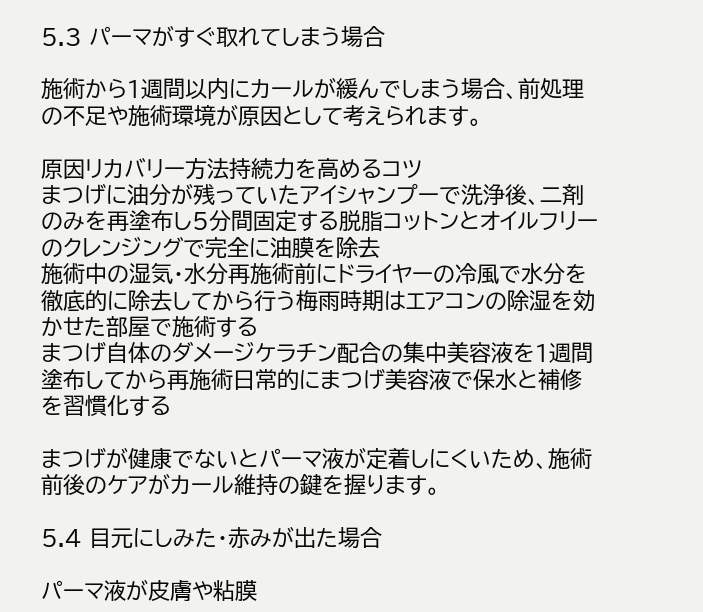5.3 パーマがすぐ取れてしまう場合

施術から1週間以内にカールが緩んでしまう場合、前処理の不足や施術環境が原因として考えられます。

原因リカバリー方法持続力を高めるコツ
まつげに油分が残っていたアイシャンプーで洗浄後、二剤のみを再塗布し5分間固定する脱脂コットンとオイルフリーのクレンジングで完全に油膜を除去
施術中の湿気・水分再施術前にドライヤーの冷風で水分を徹底的に除去してから行う梅雨時期はエアコンの除湿を効かせた部屋で施術する
まつげ自体のダメージケラチン配合の集中美容液を1週間塗布してから再施術日常的にまつげ美容液で保水と補修を習慣化する

まつげが健康でないとパーマ液が定着しにくいため、施術前後のケアがカール維持の鍵を握ります。

5.4 目元にしみた・赤みが出た場合

パーマ液が皮膚や粘膜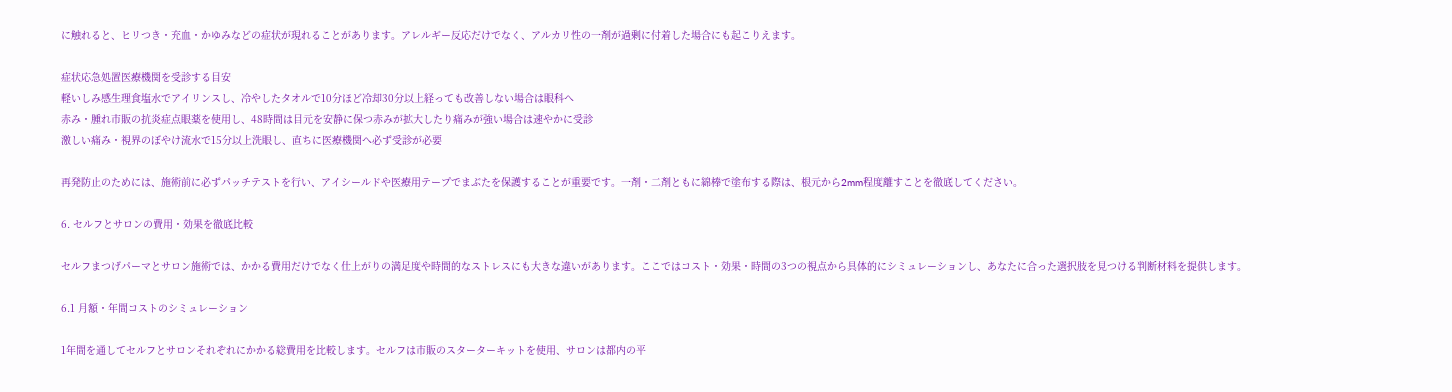に触れると、ヒリつき・充血・かゆみなどの症状が現れることがあります。アレルギー反応だけでなく、アルカリ性の一剤が過剰に付着した場合にも起こりえます。

症状応急処置医療機関を受診する目安
軽いしみ感生理食塩水でアイリンスし、冷やしたタオルで10分ほど冷却30分以上経っても改善しない場合は眼科へ
赤み・腫れ市販の抗炎症点眼薬を使用し、48時間は目元を安静に保つ赤みが拡大したり痛みが強い場合は速やかに受診
激しい痛み・視界のぼやけ流水で15分以上洗眼し、直ちに医療機関へ必ず受診が必要

再発防止のためには、施術前に必ずパッチテストを行い、アイシールドや医療用テープでまぶたを保護することが重要です。一剤・二剤ともに綿棒で塗布する際は、根元から2mm程度離すことを徹底してください。

6. セルフとサロンの費用・効果を徹底比較

セルフまつげパーマとサロン施術では、かかる費用だけでなく仕上がりの満足度や時間的なストレスにも大きな違いがあります。ここではコスト・効果・時間の3つの視点から具体的にシミュレーションし、あなたに合った選択肢を見つける判断材料を提供します。

6.1 月額・年間コストのシミュレーション

1年間を通してセルフとサロンそれぞれにかかる総費用を比較します。セルフは市販のスターターキットを使用、サロンは都内の平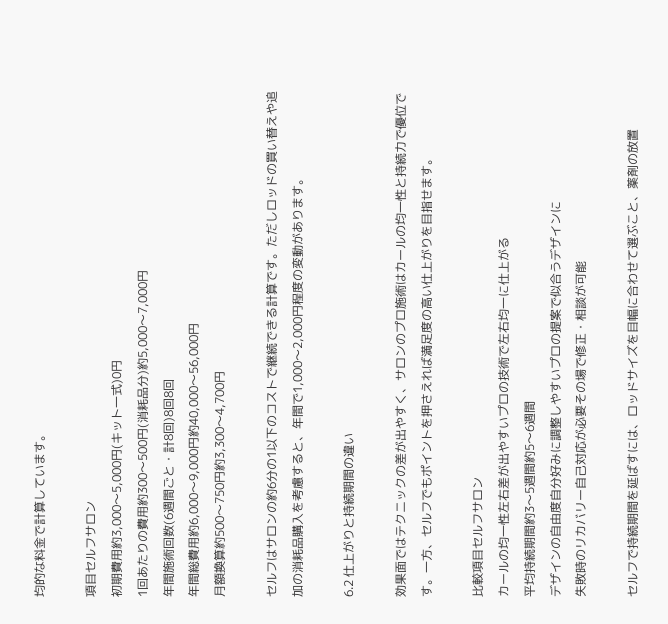均的な料金で計算しています。

項目セルフサロン
初期費用約3,000〜5,000円(キット一式)0円
1回あたりの費用約300〜500円(消耗品分)約5,000〜7,000円
年間施術回数(6週間ごと・計8回)8回8回
年間総費用約6,000〜9,000円約40,000〜56,000円
月額換算約500〜750円約3,300〜4,700円

セルフはサロンの約6分の1以下のコストで継続できる計算です。ただしロッドの買い替えや追加の消耗品購入を考慮すると、年間で1,000〜2,000円程度の変動があります。

6.2 仕上がりと持続期間の違い

効果面ではテクニックの差が出やすく、サロンのプロ施術はカールの均一性と持続力で優位です。一方、セルフでもポイントを押さえれば満足度の高い仕上がりを目指せます。

比較項目セルフサロン
カールの均一性左右差が出やすいプロの技術で左右均一に仕上がる
平均持続期間約3〜5週間約5〜6週間
デザインの自由度自分好みに調整しやすいプロの提案で似合うデザインに
失敗時のリカバリー自己対応が必要その場で修正・相談が可能

セルフで持続期間を延ばすには、ロッドサイズを目幅に合わせて選ぶこと、薬剤の放置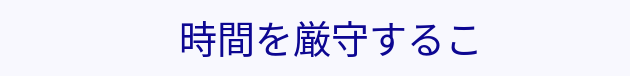時間を厳守するこ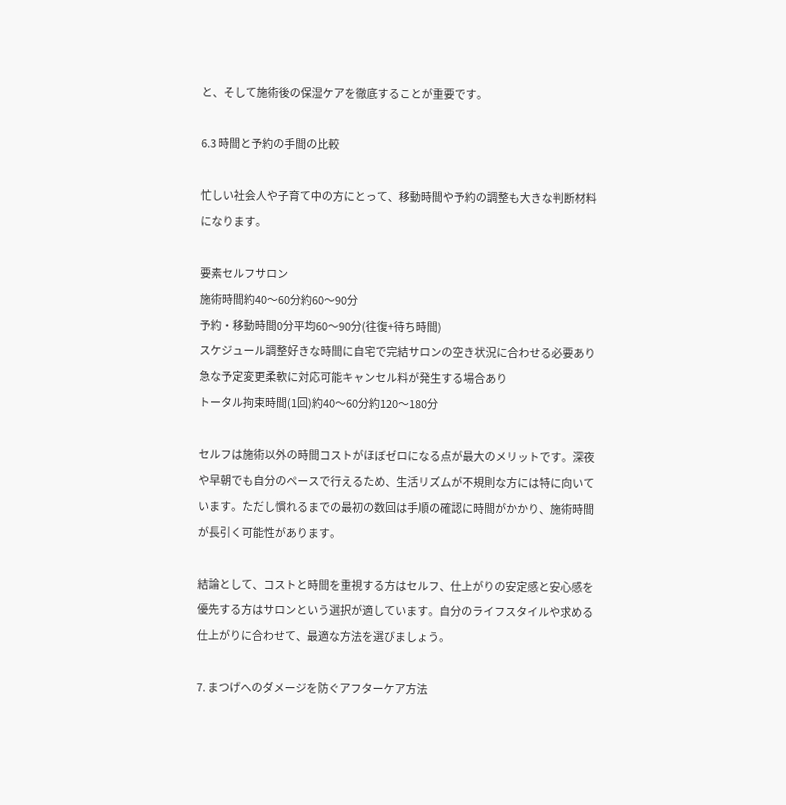と、そして施術後の保湿ケアを徹底することが重要です。

6.3 時間と予約の手間の比較

忙しい社会人や子育て中の方にとって、移動時間や予約の調整も大きな判断材料になります。

要素セルフサロン
施術時間約40〜60分約60〜90分
予約・移動時間0分平均60〜90分(往復+待ち時間)
スケジュール調整好きな時間に自宅で完結サロンの空き状況に合わせる必要あり
急な予定変更柔軟に対応可能キャンセル料が発生する場合あり
トータル拘束時間(1回)約40〜60分約120〜180分

セルフは施術以外の時間コストがほぼゼロになる点が最大のメリットです。深夜や早朝でも自分のペースで行えるため、生活リズムが不規則な方には特に向いています。ただし慣れるまでの最初の数回は手順の確認に時間がかかり、施術時間が長引く可能性があります。

結論として、コストと時間を重視する方はセルフ、仕上がりの安定感と安心感を優先する方はサロンという選択が適しています。自分のライフスタイルや求める仕上がりに合わせて、最適な方法を選びましょう。

7. まつげへのダメージを防ぐアフターケア方法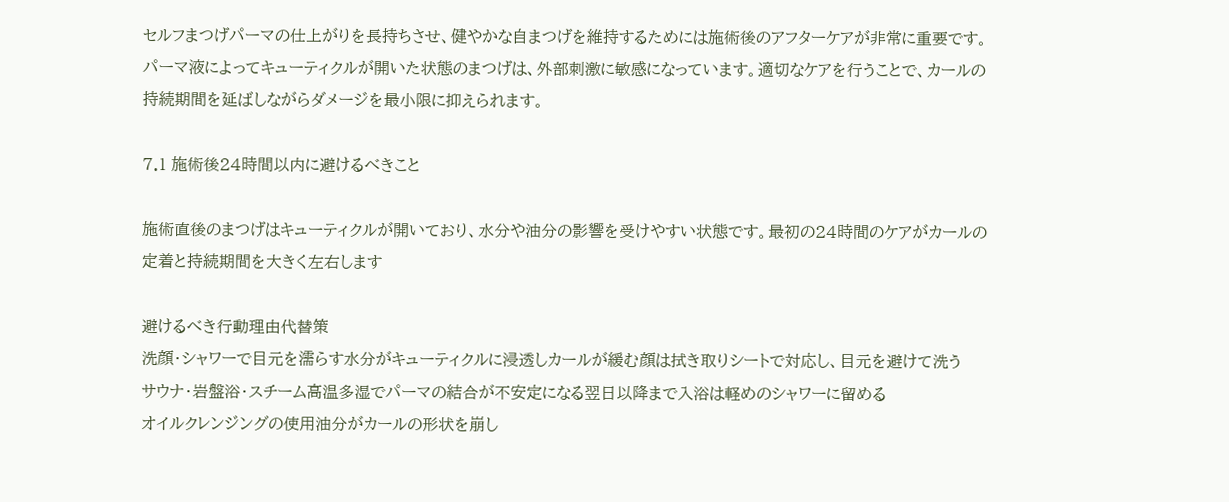セルフまつげパーマの仕上がりを長持ちさせ、健やかな自まつげを維持するためには施術後のアフターケアが非常に重要です。パーマ液によってキューティクルが開いた状態のまつげは、外部刺激に敏感になっています。適切なケアを行うことで、カールの持続期間を延ばしながらダメージを最小限に抑えられます。

7.1 施術後24時間以内に避けるべきこと

施術直後のまつげはキューティクルが開いており、水分や油分の影響を受けやすい状態です。最初の24時間のケアがカールの定着と持続期間を大きく左右します

避けるべき行動理由代替策
洗顔・シャワーで目元を濡らす水分がキューティクルに浸透しカールが緩む顔は拭き取りシートで対応し、目元を避けて洗う
サウナ・岩盤浴・スチーム高温多湿でパーマの結合が不安定になる翌日以降まで入浴は軽めのシャワーに留める
オイルクレンジングの使用油分がカールの形状を崩し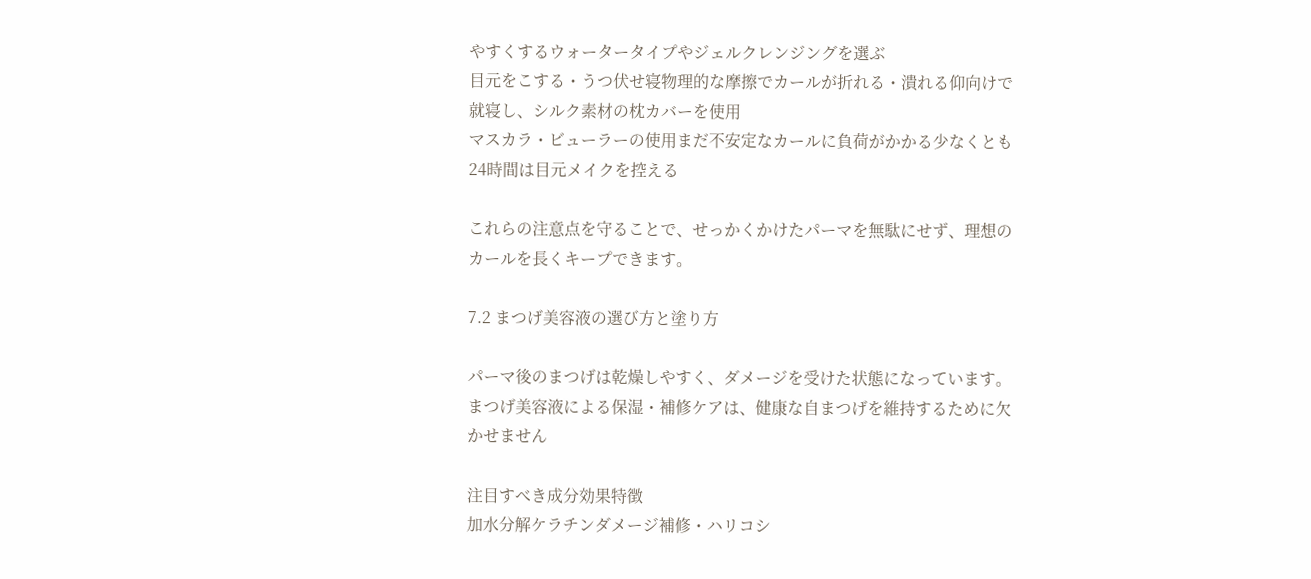やすくするウォータータイプやジェルクレンジングを選ぶ
目元をこする・うつ伏せ寝物理的な摩擦でカールが折れる・潰れる仰向けで就寝し、シルク素材の枕カバーを使用
マスカラ・ビューラーの使用まだ不安定なカールに負荷がかかる少なくとも24時間は目元メイクを控える

これらの注意点を守ることで、せっかくかけたパーマを無駄にせず、理想のカールを長くキープできます。

7.2 まつげ美容液の選び方と塗り方

パーマ後のまつげは乾燥しやすく、ダメージを受けた状態になっています。まつげ美容液による保湿・補修ケアは、健康な自まつげを維持するために欠かせません

注目すべき成分効果特徴
加水分解ケラチンダメージ補修・ハリコシ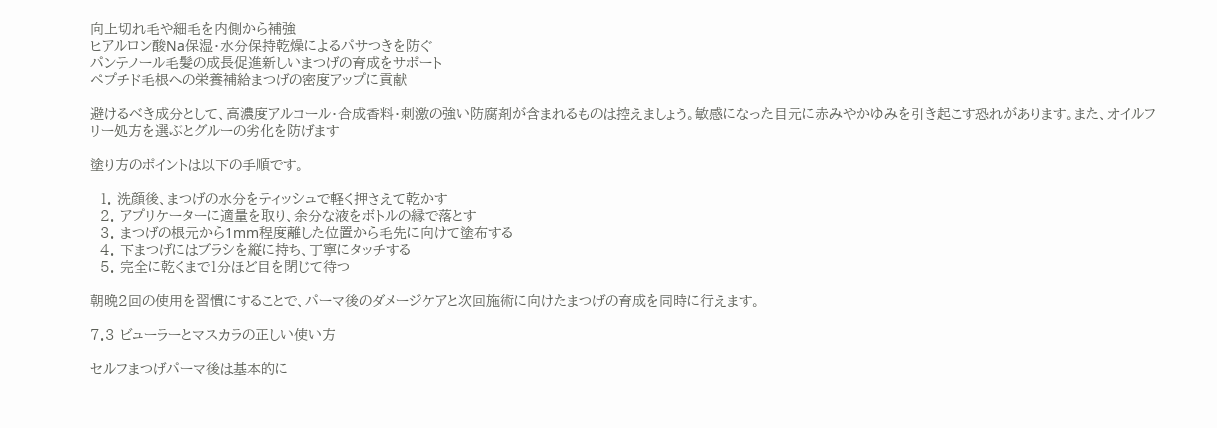向上切れ毛や細毛を内側から補強
ヒアルロン酸Na保湿・水分保持乾燥によるパサつきを防ぐ
パンテノール毛髪の成長促進新しいまつげの育成をサポート
ペプチド毛根への栄養補給まつげの密度アップに貢献

避けるべき成分として、高濃度アルコール・合成香料・刺激の強い防腐剤が含まれるものは控えましょう。敏感になった目元に赤みやかゆみを引き起こす恐れがあります。また、オイルフリー処方を選ぶとグルーの劣化を防げます

塗り方のポイントは以下の手順です。

  1. 洗顔後、まつげの水分をティッシュで軽く押さえて乾かす
  2. アプリケーターに適量を取り、余分な液をボトルの縁で落とす
  3. まつげの根元から1mm程度離した位置から毛先に向けて塗布する
  4. 下まつげにはブラシを縦に持ち、丁寧にタッチする
  5. 完全に乾くまで1分ほど目を閉じて待つ

朝晩2回の使用を習慣にすることで、パーマ後のダメージケアと次回施術に向けたまつげの育成を同時に行えます。

7.3 ビューラーとマスカラの正しい使い方

セルフまつげパーマ後は基本的に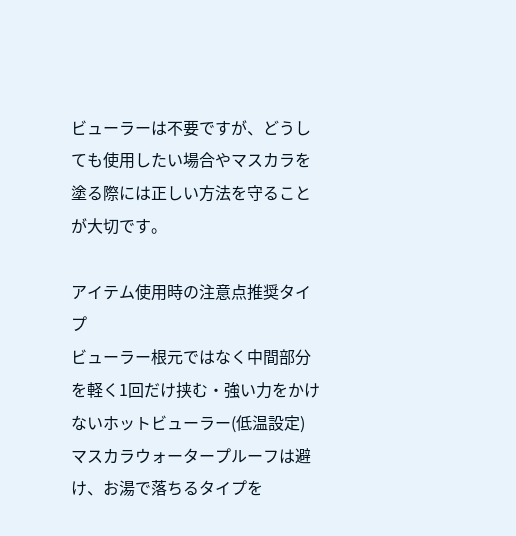ビューラーは不要ですが、どうしても使用したい場合やマスカラを塗る際には正しい方法を守ることが大切です。

アイテム使用時の注意点推奨タイプ
ビューラー根元ではなく中間部分を軽く1回だけ挟む・強い力をかけないホットビューラー(低温設定)
マスカラウォータープルーフは避け、お湯で落ちるタイプを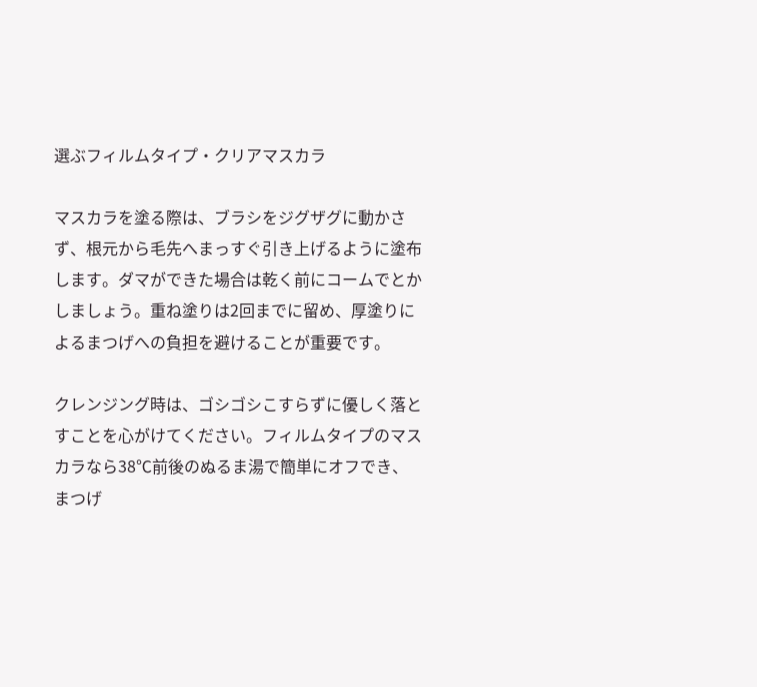選ぶフィルムタイプ・クリアマスカラ

マスカラを塗る際は、ブラシをジグザグに動かさず、根元から毛先へまっすぐ引き上げるように塗布します。ダマができた場合は乾く前にコームでとかしましょう。重ね塗りは2回までに留め、厚塗りによるまつげへの負担を避けることが重要です。

クレンジング時は、ゴシゴシこすらずに優しく落とすことを心がけてください。フィルムタイプのマスカラなら38℃前後のぬるま湯で簡単にオフでき、まつげ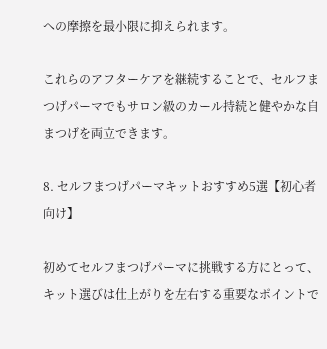への摩擦を最小限に抑えられます。

これらのアフターケアを継続することで、セルフまつげパーマでもサロン級のカール持続と健やかな自まつげを両立できます。

8. セルフまつげパーマキットおすすめ5選【初心者向け】

初めてセルフまつげパーマに挑戦する方にとって、キット選びは仕上がりを左右する重要なポイントで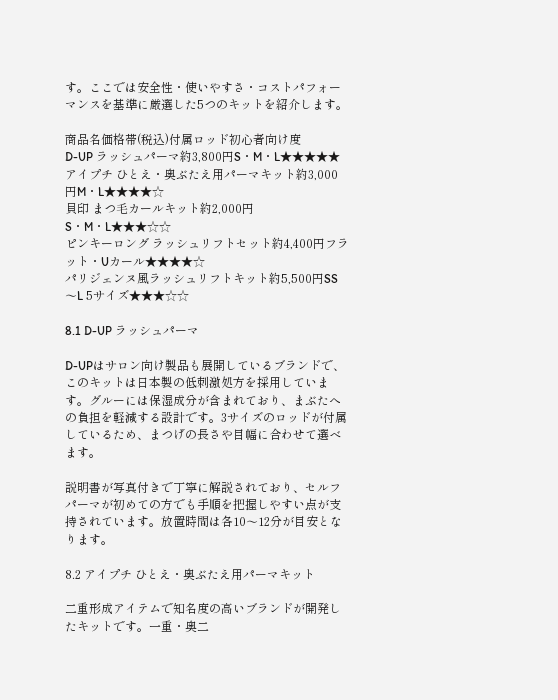す。ここでは安全性・使いやすさ・コストパフォーマンスを基準に厳選した5つのキットを紹介します。

商品名価格帯(税込)付属ロッド初心者向け度
D-UP ラッシュパーマ約3,800円S・M・L★★★★★
アイプチ ひとえ・奥ぶたえ用パーマキット約3,000円M・L★★★★☆
貝印 まつ毛カールキット約2,000円S・M・L★★★☆☆
ピンキーロング ラッシュリフトセット約4,400円フラット・Uカール★★★★☆
パリジェンヌ風ラッシュリフトキット約5,500円SS〜L 5サイズ★★★☆☆

8.1 D-UP ラッシュパーマ

D-UPはサロン向け製品も展開しているブランドで、このキットは日本製の低刺激処方を採用しています。グルーには保湿成分が含まれており、まぶたへの負担を軽減する設計です。3サイズのロッドが付属しているため、まつげの長さや目幅に合わせて選べます。

説明書が写真付きで丁寧に解説されており、セルフパーマが初めての方でも手順を把握しやすい点が支持されています。放置時間は各10〜12分が目安となります。

8.2 アイプチ ひとえ・奥ぶたえ用パーマキット

二重形成アイテムで知名度の高いブランドが開発したキットです。一重・奥二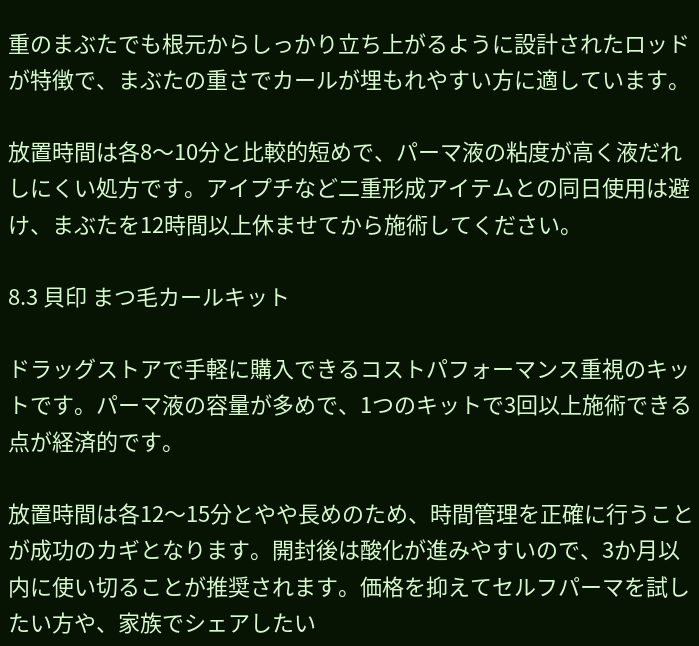重のまぶたでも根元からしっかり立ち上がるように設計されたロッドが特徴で、まぶたの重さでカールが埋もれやすい方に適しています。

放置時間は各8〜10分と比較的短めで、パーマ液の粘度が高く液だれしにくい処方です。アイプチなど二重形成アイテムとの同日使用は避け、まぶたを12時間以上休ませてから施術してください。

8.3 貝印 まつ毛カールキット

ドラッグストアで手軽に購入できるコストパフォーマンス重視のキットです。パーマ液の容量が多めで、1つのキットで3回以上施術できる点が経済的です。

放置時間は各12〜15分とやや長めのため、時間管理を正確に行うことが成功のカギとなります。開封後は酸化が進みやすいので、3か月以内に使い切ることが推奨されます。価格を抑えてセルフパーマを試したい方や、家族でシェアしたい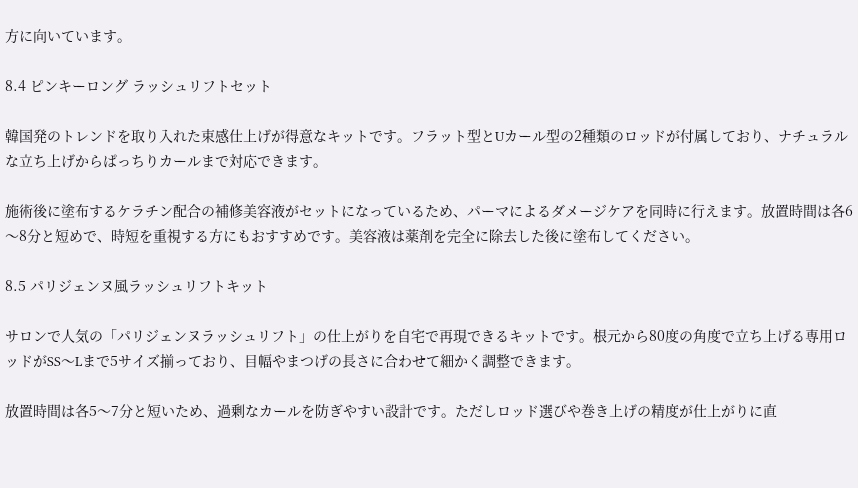方に向いています。

8.4 ピンキーロング ラッシュリフトセット

韓国発のトレンドを取り入れた束感仕上げが得意なキットです。フラット型とUカール型の2種類のロッドが付属しており、ナチュラルな立ち上げからぱっちりカールまで対応できます。

施術後に塗布するケラチン配合の補修美容液がセットになっているため、パーマによるダメージケアを同時に行えます。放置時間は各6〜8分と短めで、時短を重視する方にもおすすめです。美容液は薬剤を完全に除去した後に塗布してください。

8.5 パリジェンヌ風ラッシュリフトキット

サロンで人気の「パリジェンヌラッシュリフト」の仕上がりを自宅で再現できるキットです。根元から80度の角度で立ち上げる専用ロッドがSS〜Lまで5サイズ揃っており、目幅やまつげの長さに合わせて細かく調整できます。

放置時間は各5〜7分と短いため、過剰なカールを防ぎやすい設計です。ただしロッド選びや巻き上げの精度が仕上がりに直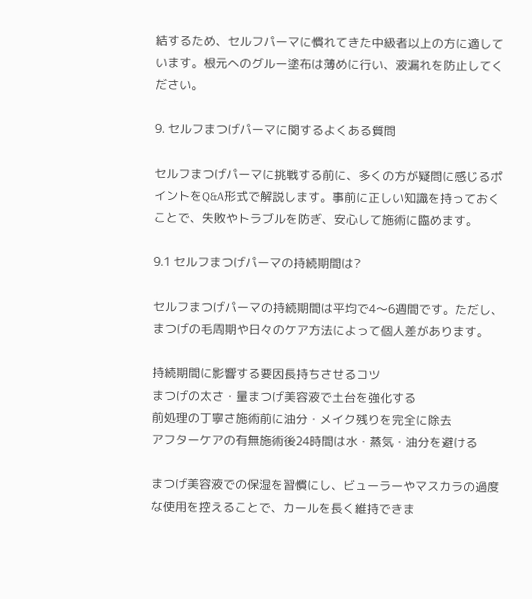結するため、セルフパーマに慣れてきた中級者以上の方に適しています。根元へのグルー塗布は薄めに行い、液漏れを防止してください。

9. セルフまつげパーマに関するよくある質問

セルフまつげパーマに挑戦する前に、多くの方が疑問に感じるポイントをQ&A形式で解説します。事前に正しい知識を持っておくことで、失敗やトラブルを防ぎ、安心して施術に臨めます。

9.1 セルフまつげパーマの持続期間は?

セルフまつげパーマの持続期間は平均で4〜6週間です。ただし、まつげの毛周期や日々のケア方法によって個人差があります。

持続期間に影響する要因長持ちさせるコツ
まつげの太さ・量まつげ美容液で土台を強化する
前処理の丁寧さ施術前に油分・メイク残りを完全に除去
アフターケアの有無施術後24時間は水・蒸気・油分を避ける

まつげ美容液での保湿を習慣にし、ビューラーやマスカラの過度な使用を控えることで、カールを長く維持できま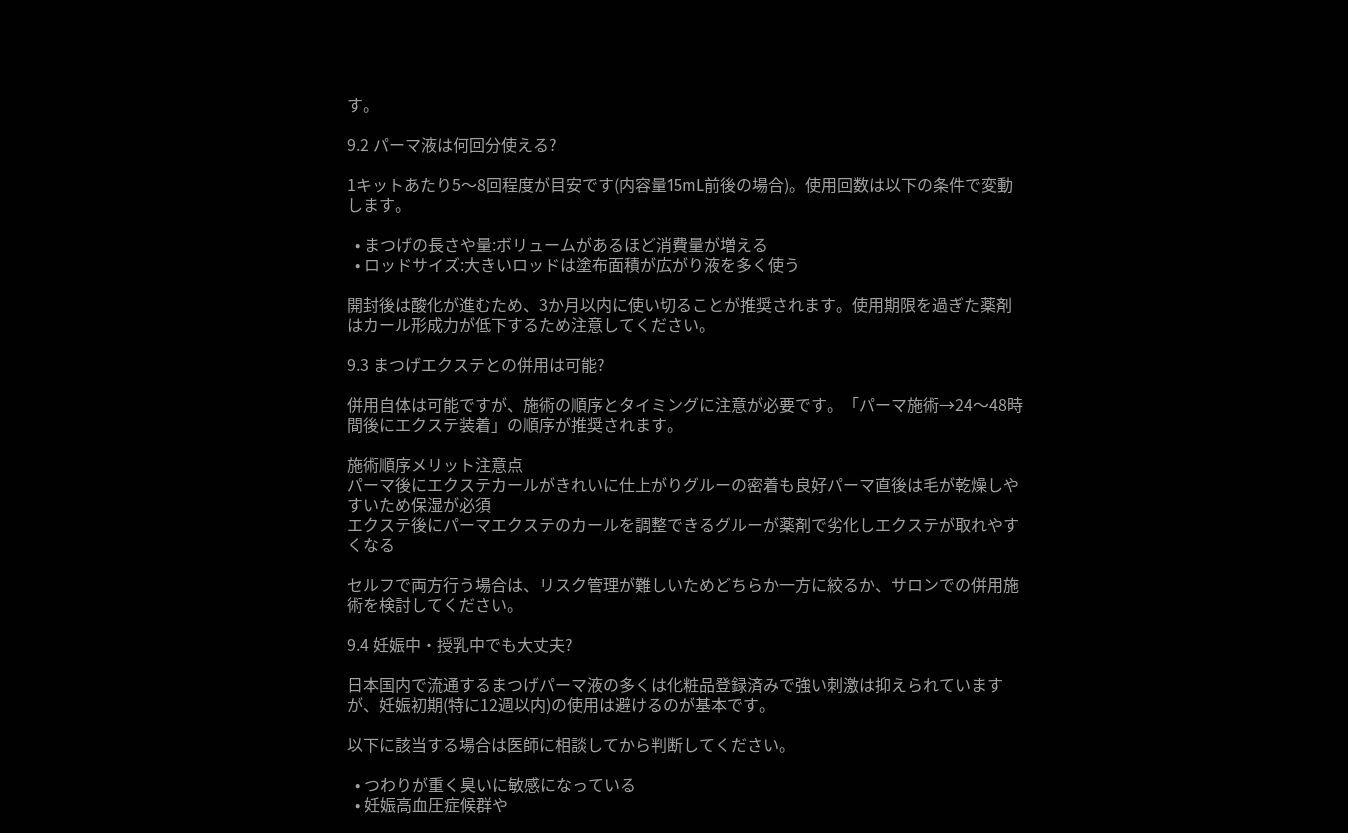す。

9.2 パーマ液は何回分使える?

1キットあたり5〜8回程度が目安です(内容量15mL前後の場合)。使用回数は以下の条件で変動します。

  • まつげの長さや量:ボリュームがあるほど消費量が増える
  • ロッドサイズ:大きいロッドは塗布面積が広がり液を多く使う

開封後は酸化が進むため、3か月以内に使い切ることが推奨されます。使用期限を過ぎた薬剤はカール形成力が低下するため注意してください。

9.3 まつげエクステとの併用は可能?

併用自体は可能ですが、施術の順序とタイミングに注意が必要です。「パーマ施術→24〜48時間後にエクステ装着」の順序が推奨されます。

施術順序メリット注意点
パーマ後にエクステカールがきれいに仕上がりグルーの密着も良好パーマ直後は毛が乾燥しやすいため保湿が必須
エクステ後にパーマエクステのカールを調整できるグルーが薬剤で劣化しエクステが取れやすくなる

セルフで両方行う場合は、リスク管理が難しいためどちらか一方に絞るか、サロンでの併用施術を検討してください。

9.4 妊娠中・授乳中でも大丈夫?

日本国内で流通するまつげパーマ液の多くは化粧品登録済みで強い刺激は抑えられていますが、妊娠初期(特に12週以内)の使用は避けるのが基本です。

以下に該当する場合は医師に相談してから判断してください。

  • つわりが重く臭いに敏感になっている
  • 妊娠高血圧症候群や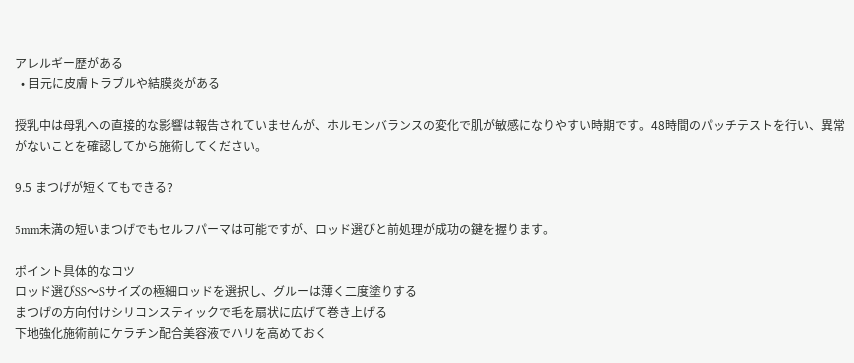アレルギー歴がある
  • 目元に皮膚トラブルや結膜炎がある

授乳中は母乳への直接的な影響は報告されていませんが、ホルモンバランスの変化で肌が敏感になりやすい時期です。48時間のパッチテストを行い、異常がないことを確認してから施術してください。

9.5 まつげが短くてもできる?

5mm未満の短いまつげでもセルフパーマは可能ですが、ロッド選びと前処理が成功の鍵を握ります。

ポイント具体的なコツ
ロッド選びSS〜Sサイズの極細ロッドを選択し、グルーは薄く二度塗りする
まつげの方向付けシリコンスティックで毛を扇状に広げて巻き上げる
下地強化施術前にケラチン配合美容液でハリを高めておく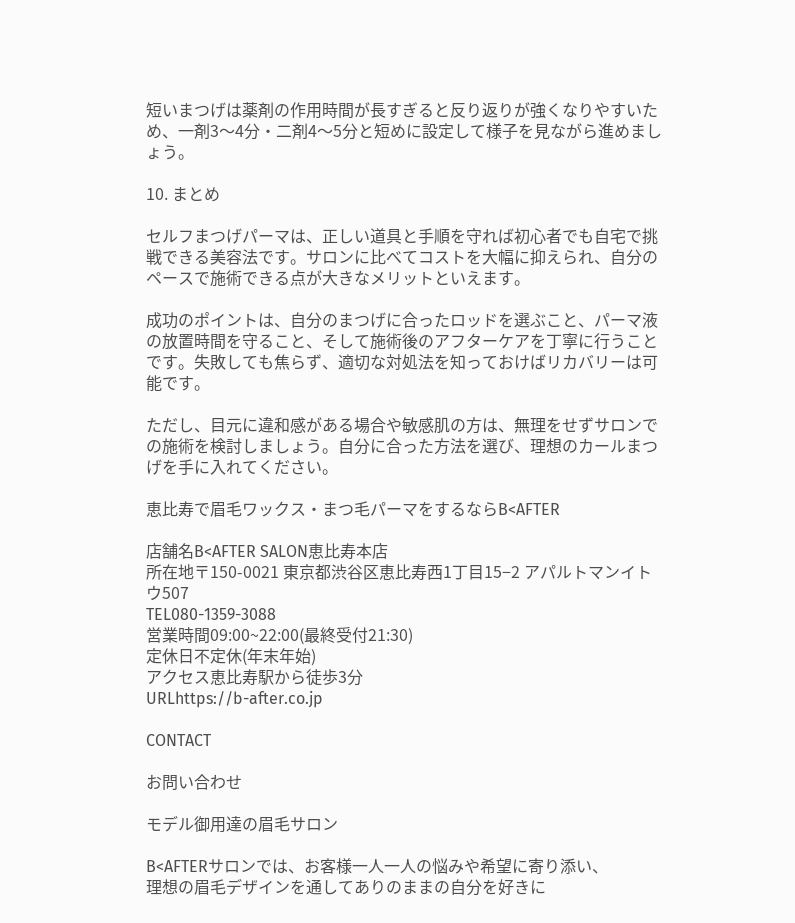短いまつげは薬剤の作用時間が長すぎると反り返りが強くなりやすいため、一剤3〜4分・二剤4〜5分と短めに設定して様子を見ながら進めましょう。

10. まとめ

セルフまつげパーマは、正しい道具と手順を守れば初心者でも自宅で挑戦できる美容法です。サロンに比べてコストを大幅に抑えられ、自分のペースで施術できる点が大きなメリットといえます。

成功のポイントは、自分のまつげに合ったロッドを選ぶこと、パーマ液の放置時間を守ること、そして施術後のアフターケアを丁寧に行うことです。失敗しても焦らず、適切な対処法を知っておけばリカバリーは可能です。

ただし、目元に違和感がある場合や敏感肌の方は、無理をせずサロンでの施術を検討しましょう。自分に合った方法を選び、理想のカールまつげを手に入れてください。

恵比寿で眉毛ワックス・まつ毛パーマをするならB<AFTER

店舗名B<AFTER SALON恵比寿本店
所在地〒150-0021 東京都渋谷区恵比寿西1丁目15−2 アパルトマンイトウ507
TEL080-1359-3088
営業時間09:00~22:00(最終受付21:30)
定休日不定休(年末年始)
アクセス恵比寿駅から徒歩3分
URLhttps://b-after.co.jp

CONTACT

お問い合わせ

モデル御用達の眉毛サロン

B<AFTERサロンでは、お客様一人一人の悩みや希望に寄り添い、
理想の眉毛デザインを通してありのままの自分を好きに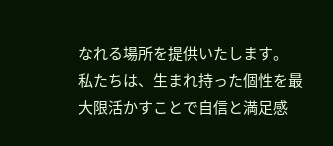なれる場所を提供いたします。
私たちは、生まれ持った個性を最大限活かすことで自信と満足感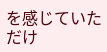を感じていただけ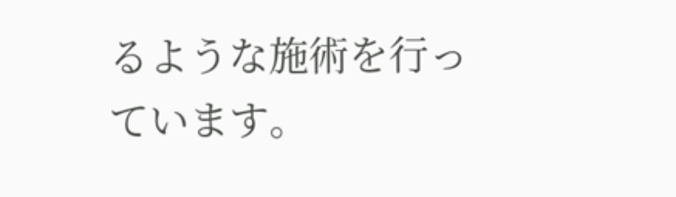るような施術を行っています。